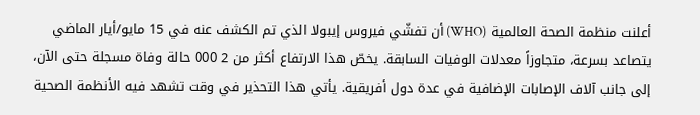أعلنت منظمة الصحة العالمية (WHO) أن تفشّي فيروس إيبولا الذي تم الكشف عنه في 15 مايو/أيار الماضي يتصاعد بسرعة، متجاوزاً معدلات الوفيات السابقة. يخصّ هذا الارتفاع أكثر من 2 000 حالة وفاة مسجلة حتى الآن، إلى جانب آلاف الإصابات الإضافية في عدة دول أفريقية. يأتي هذا التحذير في وقت تشهد فيه الأنظمة الصحية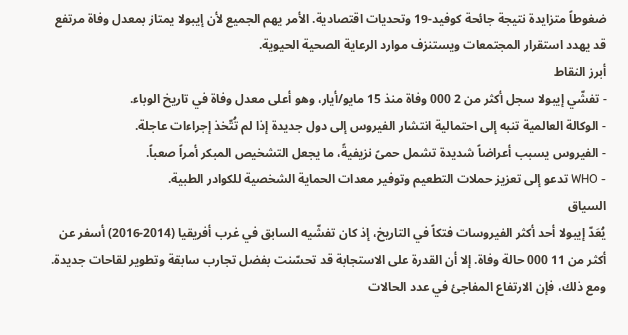ضغوطاً متزايدة نتيجة جائحة كوفيد‑19 وتحديات اقتصادية. الأمر يهم الجميع لأن إيبولا يمتاز بمعدل وفاة مرتفع قد يهدد استقرار المجتمعات ويستنزف موارد الرعاية الصحية الحيوية.
أبرز النقاط
- تفشّي إيبولا سجل أكثر من 2 000 وفاة منذ 15 مايو/أيار، وهو أعلى معدل وفاة في تاريخ الوباء.
- الوكالة العالمية تنبه إلى احتمالية انتشار الفيروس إلى دول جديدة إذا لم تُتّخذ إجراءات عاجلة.
- الفيروس يسبب أعراضاً شديدة تشمل حمىً نزيفيةً، ما يجعل التشخيص المبكر أمراً صعباً.
- WHO تدعو إلى تعزيز حملات التطعيم وتوفير معدات الحماية الشخصية للكوادر الطبية.
السياق
يُعَدّ إيبولا أحد أكثر الفيروسات فتكاً في التاريخ، إذ كان تفشّيه السابق في غرب أفريقيا (2014‑2016) أسفر عن أكثر من 11 000 حالة وفاة. إلا أن القدرة على الاستجابة قد تحسّنت بفضل تجارب سابقة وتطوير لقاحات جديدة. ومع ذلك، فإن الارتفاع المفاجئ في عدد الحالات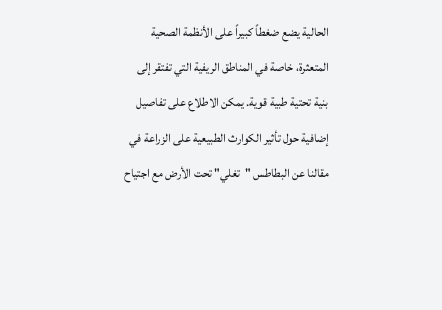الحالية يضع ضغطاً كبيراً على الأنظمة الصحية المتعثرة، خاصة في المناطق الريفية التي تفتقر إلى بنية تحتية طبية قوية. يمكن الاطلاع على تفاصيل إضافية حول تأثير الكوارث الطبيعية على الزراعة في مقالنا عن البطاطس "تغلي" تحت الأرض مع اجتياح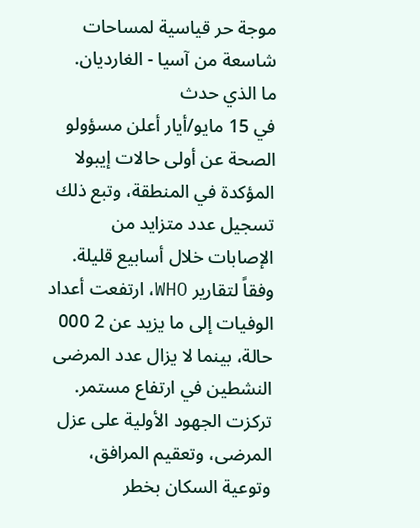موجة حر قياسية لمساحات شاسعة من آسيا - الغارديان.
ما الذي حدث
في 15 مايو/أيار أعلن مسؤولو الصحة عن أولى حالات إيبولا المؤكدة في المنطقة، وتبع ذلك تسجيل عدد متزايد من الإصابات خلال أسابيع قليلة. وفقاً لتقارير WHO، ارتفعت أعداد الوفيات إلى ما يزيد عن 2 000 حالة، بينما لا يزال عدد المرضى النشطين في ارتفاع مستمر. تركزت الجهود الأولية على عزل المرضى، وتعقيم المرافق، وتوعية السكان بخطر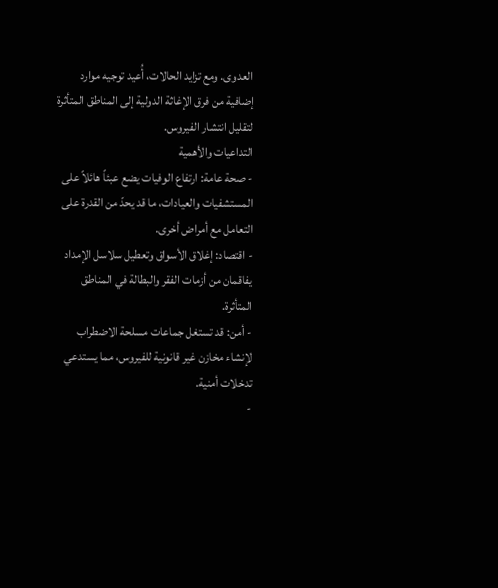العدوى. ومع تزايد الحالات، أُعيد توجيه موارد إضافية من فرق الإغاثة الدولية إلى المناطق المتأثرة لتقليل انتشار الفيروس.
التداعيات والأهمية
- صحة عامة: ارتفاع الوفيات يضع عبئاً هائلاً على المستشفيات والعيادات، ما قد يحدّ من القدرة على التعامل مع أمراض أخرى.
- اقتصاد: إغلاق الأسواق وتعطيل سلاسل الإمداد يفاقمان من أزمات الفقر والبطالة في المناطق المتأثرة.
- أمن: قد تستغل جماعات مسلحة الاضطراب لإنشاء مخازن غير قانونية للفيروس، مما يستدعي تدخلات أمنية.
-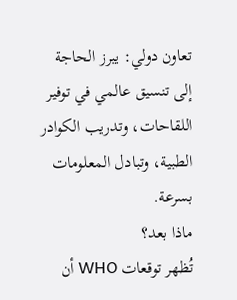تعاون دولي: يبرز الحاجة إلى تنسيق عالمي في توفير اللقاحات، وتدريب الكوادر الطبية، وتبادل المعلومات بسرعة.
ماذا بعد؟
تُظهر توقعات WHO أن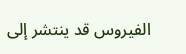الفيروس قد ينتشر إلى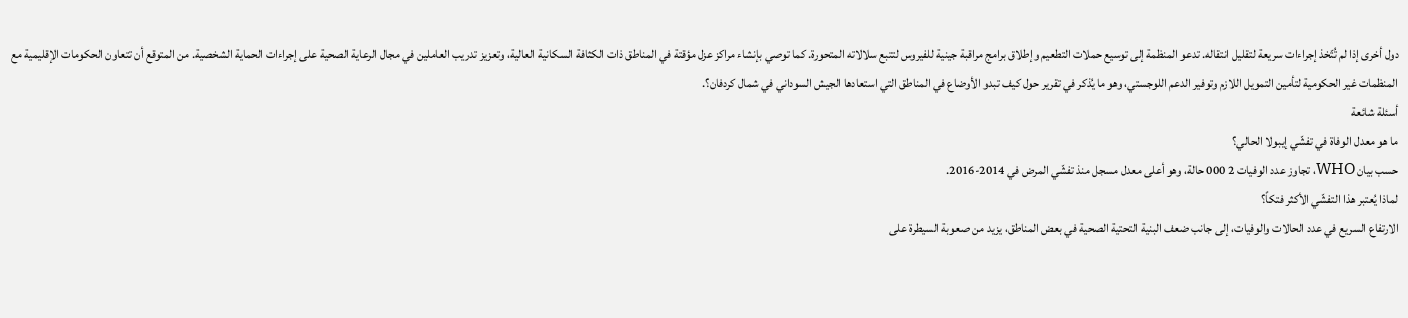دول أخرى إذا لم تُتّخذ إجراءات سريعة لتقليل انتقاله. تدعو المنظمة إلى توسيع حملات التطعيم وإطلاق برامج مراقبة جينية للفيروس لتتبع سلالاته المتحورة. كما توصي بإنشاء مراكز عزل مؤقتة في المناطق ذات الكثافة السكانية العالية، وتعزيز تدريب العاملين في مجال الرعاية الصحية على إجراءات الحماية الشخصية. من المتوقع أن تتعاون الحكومات الإقليمية مع المنظمات غير الحكومية لتأمين التمويل اللازم وتوفير الدعم اللوجستي، وهو ما يُذكر في تقرير حول كيف تبدو الأوضاع في المناطق التي استعادها الجيش السوداني في شمال كردفان؟.
أسئلة شائعة
ما هو معدل الوفاة في تفشّي إيبولا الحالي؟
حسب بيان WHO، تجاوز عدد الوفيات 2 000 حالة، وهو أعلى معدل مسجل منذ تفشّي المرض في 2014‑2016.
لماذا يُعتبر هذا التفشّي الأكثر فتكاً؟
الارتفاع السريع في عدد الحالات والوفيات، إلى جانب ضعف البنية التحتية الصحية في بعض المناطق، يزيد من صعوبة السيطرة على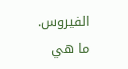الفيروس.
ما هي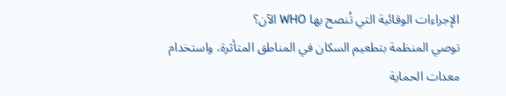الإجراءات الوقائية التي تُنصح بها WHO الآن؟
توصي المنظمة بتطعيم السكان في المناطق المتأثرة، واستخدام معدات الحماية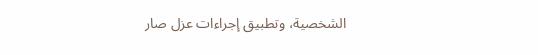الشخصية، وتطبيق إجراءات عزل صار